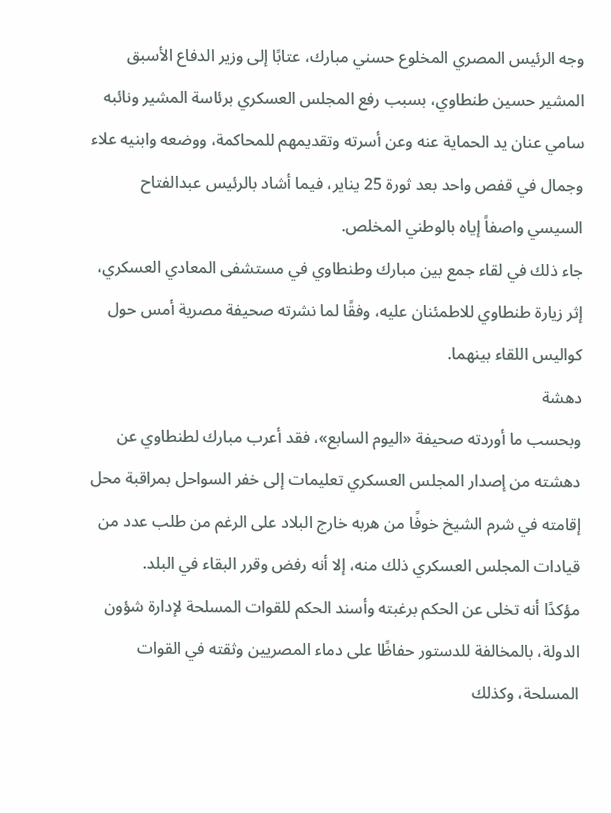وجه الرئيس المصري المخلوع حسني مبارك، عتابًا إلى وزير الدفاع الأسبق المشير حسين طنطاوي، بسبب رفع المجلس العسكري برئاسة المشير ونائبه سامي عنان يد الحماية عنه وعن أسرته وتقديمهم للمحاكمة، ووضعه وابنيه علاء وجمال في قفص واحد بعد ثورة 25 يناير، فيما أشاد بالرئيس عبدالفتاح السيسي واصفاً إياه بالوطني المخلص.
جاء ذلك في لقاء جمع بين مبارك وطنطاوي في مستشفى المعادي العسكري، إثر زيارة طنطاوي للاطمئنان عليه، وفقًا لما نشرته صحيفة مصرية أمس حول كواليس اللقاء بينهما.
دهشة
وبحسب ما أوردته صحيفة «اليوم السابع»، فقد أعرب مبارك لطنطاوي عن دهشته من إصدار المجلس العسكري تعليمات إلى خفر السواحل بمراقبة محل إقامته في شرم الشيخ خوفًا من هربه خارج البلاد على الرغم من طلب عدد من قيادات المجلس العسكري ذلك منه، إلا أنه رفض وقرر البقاء في البلد.
مؤكدًا أنه تخلى عن الحكم برغبته وأسند الحكم للقوات المسلحة لإدارة شؤون الدولة، بالمخالفة للدستور حفاظًا على دماء المصريين وثقته في القوات المسلحة، وكذلك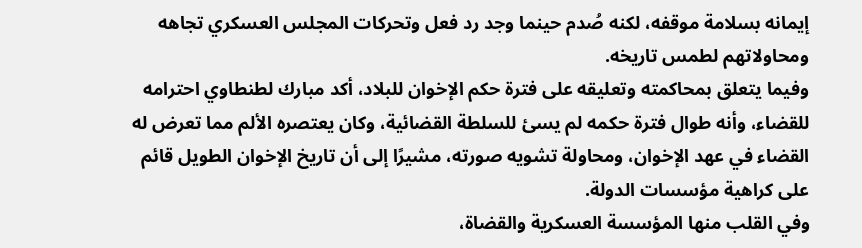إيمانه بسلامة موقفه، لكنه صُدم حينما وجد رد فعل وتحركات المجلس العسكري تجاهه ومحاولاتهم لطمس تاريخه.
وفيما يتعلق بمحاكمته وتعليقه على فترة حكم الإخوان للبلاد، أكد مبارك لطنطاوي احترامه للقضاء، وأنه طوال فترة حكمه لم يسئ للسلطة القضائية، وكان يعتصره الألم مما تعرض له القضاء في عهد الإخوان، ومحاولة تشويه صورته، مشيرًا إلى أن تاريخ الإخوان الطويل قائم على كراهية مؤسسات الدولة.
وفي القلب منها المؤسسة العسكرية والقضاة،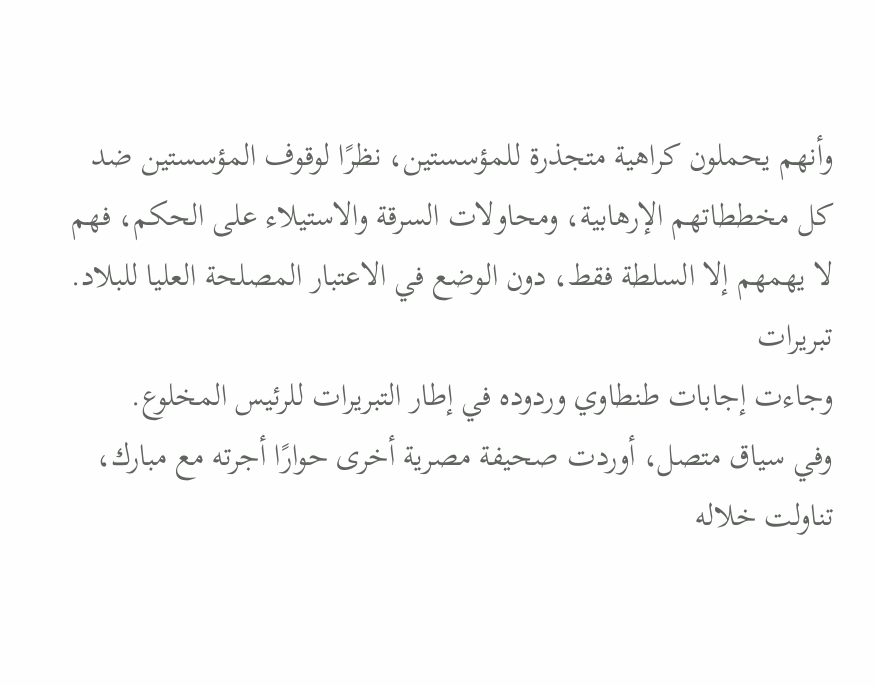وأنهم يحملون كراهية متجذرة للمؤسستين، نظرًا لوقوف المؤسستين ضد كل مخططاتهم الإرهابية، ومحاولات السرقة والاستيلاء على الحكم، فهم لا يهمهم إلا السلطة فقط، دون الوضع في الاعتبار المصلحة العليا للبلاد.
تبريرات
وجاءت إجابات طنطاوي وردوده في إطار التبريرات للرئيس المخلوع.
وفي سياق متصل، أوردت صحيفة مصرية أخرى حوارًا أجرته مع مبارك، تناولت خلاله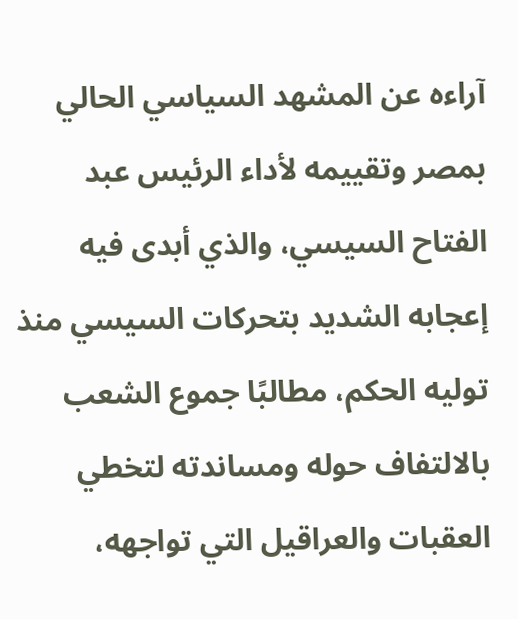آراءه عن المشهد السياسي الحالي بمصر وتقييمه لأداء الرئيس عبد الفتاح السيسي، والذي أبدى فيه إعجابه الشديد بتحركات السيسي منذ توليه الحكم، مطالبًا جموع الشعب بالالتفاف حوله ومساندته لتخطي العقبات والعراقيل التي تواجهه،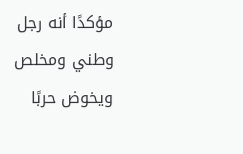مؤكدًا أنه رجل وطني ومخلص ويخوض حربًا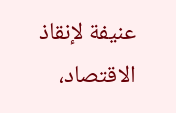عنيفة لإنقاذ الاقتصاد،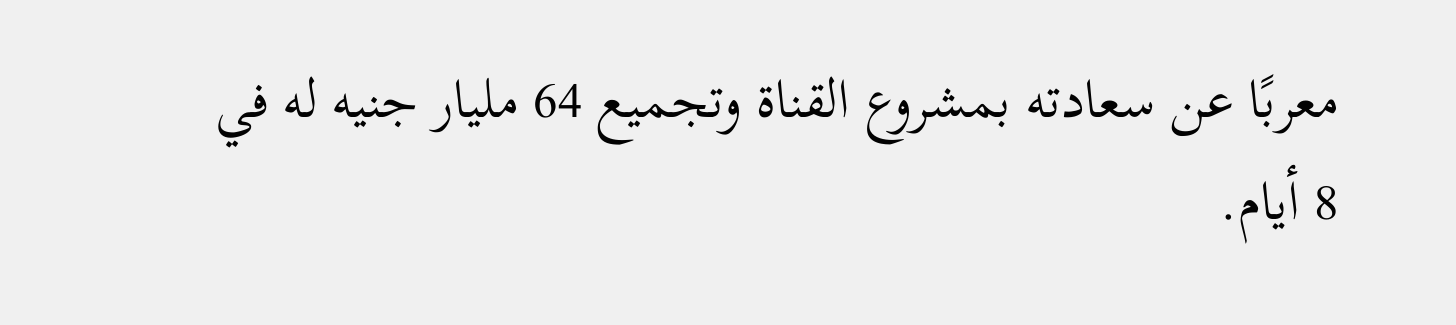معربًا عن سعادته بمشروع القناة وتجميع 64 مليار جنيه له في 8 أيام.